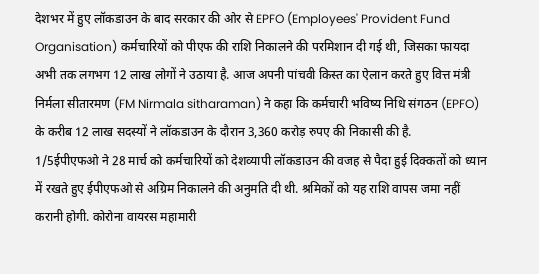देशभर में हुए लॉकडाउन के बाद सरकार की ओर से EPFO (Employees' Provident Fund Organisation) कर्मचारियों को पीएफ की राशि निकालने की परमिशान दी गई थी, जिसका फायदा अभी तक लगभग 12 लाख लोगों ने उठाया है. आज अपनी पांचवी किस्त का ऐलान करते हुए वित्त मंत्री निर्मला सीतारमण (FM Nirmala sitharaman) ने कहा कि कर्मचारी भविष्य निधि संगठन (EPFO) के करीब 12 लाख सदस्यों ने लॉकडाउन के दौरान 3,360 करोड़ रुपए की निकासी की है.
1/5ईपीएफओ ने 28 मार्च को कर्मचारियों को देशव्यापी लॉकडाउन की वजह से पैदा हुई दिक्कतों को ध्यान में रखते हुए ईपीएफओ से अग्रिम निकालने की अनुमति दी थी. श्रमिकों को यह राशि वापस जमा नहीं करानी होगी. कोरोना वायरस महामारी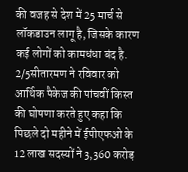की वजह से देश में 25 मार्च से लॉकडाउन लागू है, जिसके कारण कई लोगों को कामधंधा बंद है.
2/5सीतारमण ने रविवार को आर्थिक पैकेज की पांचवीं किस्त की घोषणा करते हुए कहा कि पिछले दो महीने में ईपीएफओ के 12 लाख सदस्यों ने 3,360 करोड़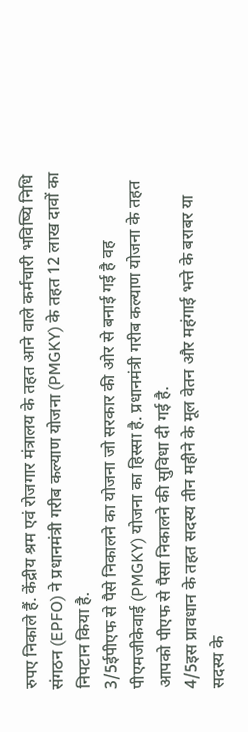रुपए निकाले हैं. केंद्रीय श्रम एवं रोजगार मंत्रालय के तहत आने वाले कर्मचारी भविष्यि निधि संगठन (EPFO) ने प्रधानमंत्री गरीब कल्याण योजना (PMGKY) के तहत 12 लाख दावों का निपटान किया है.
3/5ईपीएफ से पैसे निकालने का योजना जो सरकार की ओर से बनाई गई है वह पीएमजीकेवाई (PMGKY) योजना का हिस्सा है. प्रधानमंत्री गरीब कल्याण योजना के तहत आपको पीएफ से पैसा निकालने की सुविधा दी गई है.
4/5इस प्रावधान के तहत सदस्य तीन महीने के मूल वेतन और महंगाई भत्ते के बराबर या सदस्य के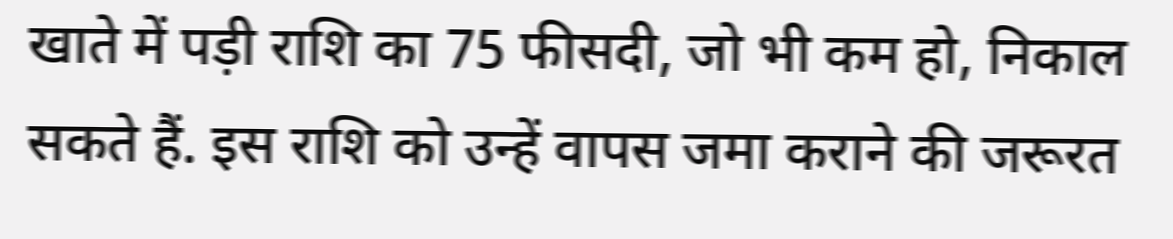खाते में पड़ी राशि का 75 फीसदी, जो भी कम हो, निकाल सकते हैं. इस राशि को उन्हें वापस जमा कराने की जरूरत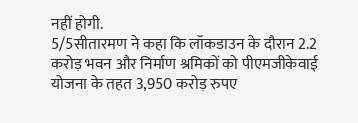नहीं होगी.
5/5सीतारमण ने कहा कि लॉकडाउन के दौरान 2.2 करोड़ भवन और निर्माण श्रमिकों को पीएमजीकेवाई योजना के तहत 3,950 करोड़ रुपए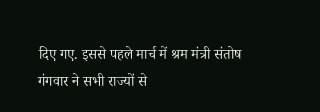दिए गए. इससे पहले मार्च में श्रम मंत्री संतोष गंगवार ने सभी राज्यों से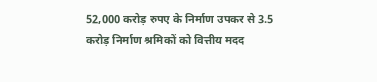52,000 करोड़ रुपए के निर्माण उपकर से 3.5 करोड़ निर्माण श्रमिकों को वित्तीय मदद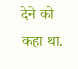देने को कहा था.